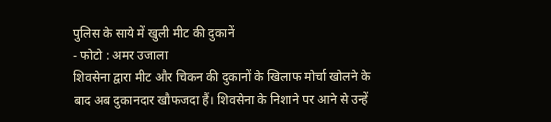पुलिस के साये में खुली मीट की दुकानें
- फोटो : अमर उजाला
शिवसेना द्वारा मीट और चिकन की दुकानों के खिलाफ मोर्चा खोलने के बाद अब दुकानदार खौफजदा हैं। शिवसेना के निशाने पर आने से उन्हें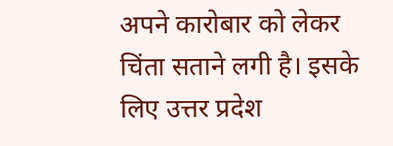अपने कारोबार को लेकर चिंता सताने लगी है। इसके लिए उत्तर प्रदेश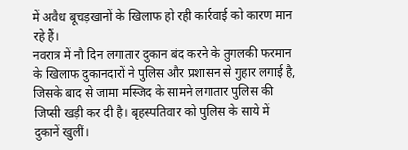में अवैध बूचड़खानों के खिलाफ हो रही कार्रवाई को कारण मान रहे हैं।
नवरात्र में नौ दिन लगातार दुकान बंद करने के तुगलकी फरमान के खिलाफ दुकानदारों ने पुलिस और प्रशासन से गुहार लगाई है, जिसके बाद से जामा मस्जिद के सामने लगातार पुलिस की जिप्सी खड़ी कर दी है। बृहस्पतिवार को पुलिस के साये में दुकानें खुलीं।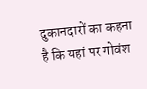दुकानदारों का कहना है कि यहां पर गोवंश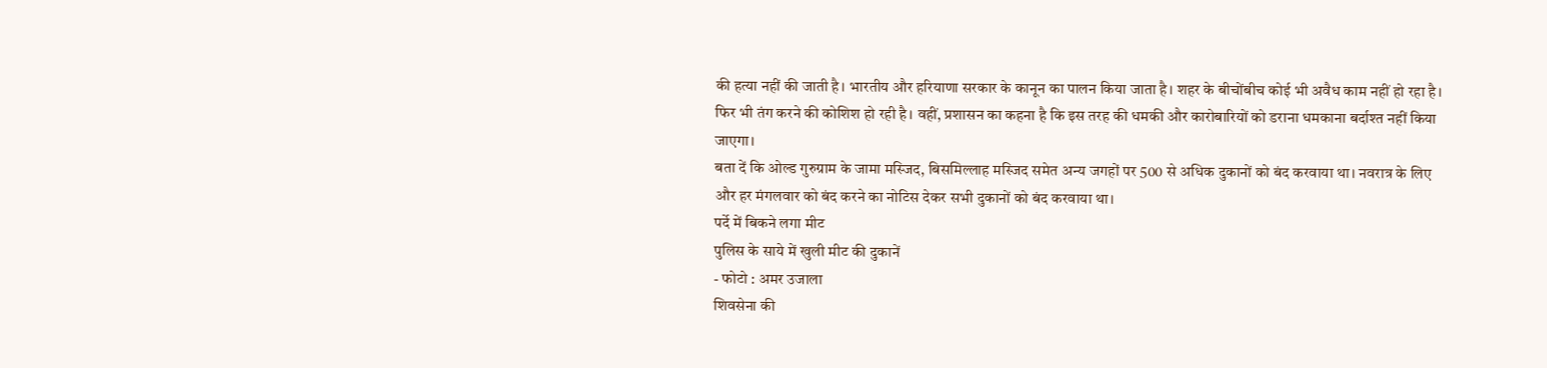की हत्या नहीं की जाती है। भारतीय और हरियाणा सरकार के कानून का पालन किया जाता है। शहर के बीचोंबीच कोई भी अवैध काम नहीं हो रहा है। फिर भी तंग करने की कोशिश हो रही है। वहीं, प्रशासन का कहना है कि इस तरह की धमकी और कारोबारियों को डराना धमकाना बर्दाश्त नहीं किया जाएगा।
बता दें कि ओल्ड गुरुग्राम के जामा मस्जिद, बिसमिल्लाह मस्जिद समेत अन्य जगहों पर 500 से अधिक दुकानों को बंद करवाया था। नवरात्र के लिए और हर मंगलवार को बंद करने का नोटिस देकर सभी दुकानों को बंद करवाया था।
पर्दे में बिकने लगा मीट
पुलिस के साये में खुली मीट की दुकानें
- फोटो : अमर उजाला
शिवसेना की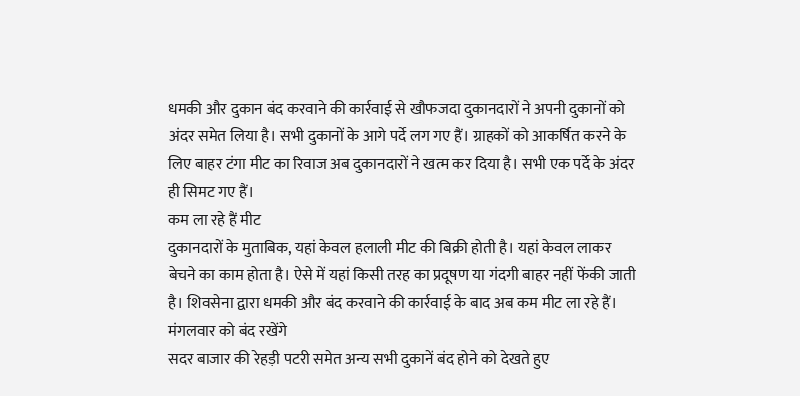धमकी और दुकान बंद करवाने की कार्रवाई से खौफजदा दुकानदारों ने अपनी दुकानों को अंदर समेत लिया है। सभी दुकानों के आगे पर्दे लग गए हैं। ग्राहकों को आकर्षित करने के लिए बाहर टंगा मीट का रिवाज अब दुकानदारों ने खत्म कर दिया है। सभी एक पर्दे के अंदर ही सिमट गए हैं।
कम ला रहे हैं मीट
दुकानदारों के मुताबिक, यहां केवल हलाली मीट की बिक्री होती है। यहां केवल लाकर बेचने का काम होता है। ऐसे में यहां किसी तरह का प्रदूषण या गंदगी बाहर नहीं फेंकी जाती है। शिवसेना द्वारा धमकी और बंद करवाने की कार्रवाई के बाद अब कम मीट ला रहे हैं।
मंगलवार को बंद रखेंगे
सदर बाजार की रेहड़ी पटरी समेत अन्य सभी दुकानें बंद होने को देखते हुए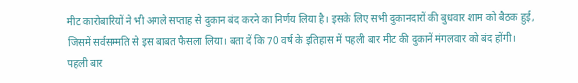मीट कारोबारियों ने भी अगले सप्ताह से दुकान बंद करने का निर्णय लिया है। इसके लिए सभी दुकानदारों की बुधवार शाम को बैठक हुई, जिसमें सर्वसम्मति से इस बाबत फैसला लिया। बता दें कि 70 वर्ष के इतिहास में पहली बार मीट की दुकानें मंगलवार को बंद होंगी।
पहली बार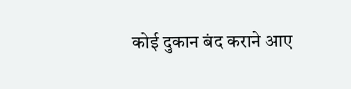कोई दुकान बंद कराने आए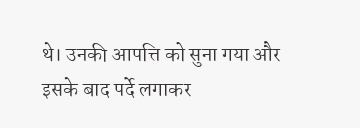थे। उनकी आपत्ति को सुना गया और इसके बाद पर्दे लगाकर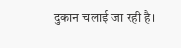दुकान चलाई जा रही है।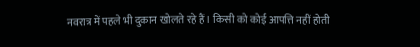नवरात्र में पहले भी दुकान खोलते रहे हैं। किसी को कोई आपत्ति नहीं होती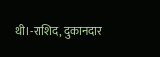थी।-राशिद, दुकानदार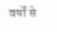वर्षों से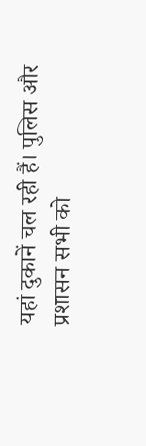यहां दुकानें चल रही हैं। पुलिस और प्रशासन सभी को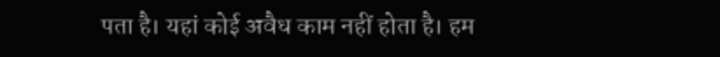पता है। यहां कोई अवैध काम नहीं होता है। हम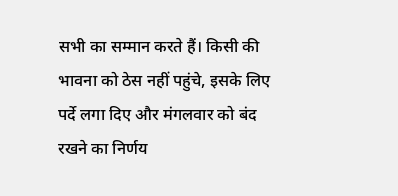सभी का सम्मान करते हैं। किसी की भावना को ठेस नहीं पहुंचे, इसके लिए पर्दे लगा दिए और मंगलवार को बंद रखने का निर्णय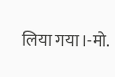लिया गया।-मो.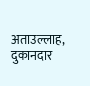अताउल्लाह, दुकानदार